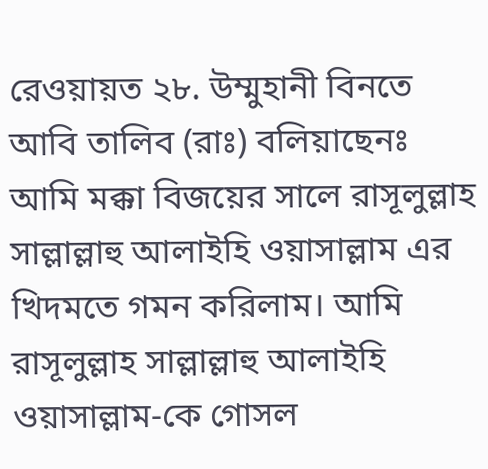রেওয়ায়ত ২৮. উম্মুহানী বিনতে আবি তালিব (রাঃ) বলিয়াছেনঃ আমি মক্কা বিজয়ের সালে রাসূলুল্লাহ সাল্লাল্লাহু আলাইহি ওয়াসাল্লাম এর খিদমতে গমন করিলাম। আমি রাসূলুল্লাহ সাল্লাল্লাহু আলাইহি ওয়াসাল্লাম-কে গোসল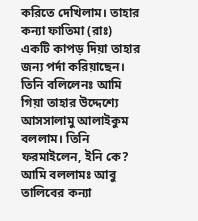করিতে দেখিলাম। তাহার কন্যা ফাতিমা (রাঃ) একটি কাপড় দিয়া তাহার জন্য পর্দা করিয়াছেন। তিনি বলিলেনঃ আমি গিয়া তাহার উদ্দেশ্যে আসসালামু আলাইকুম বললাম। তিনি ফরমাইলেন, ইনি কে? আমি বললামঃ আবু তালিবের কন্যা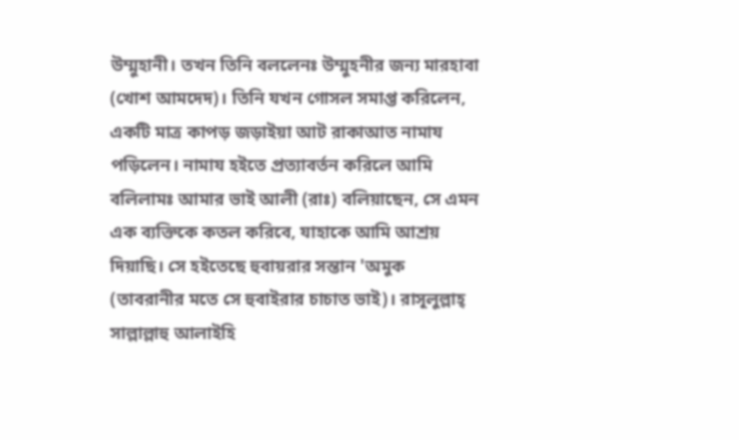উম্মুহানী। তখন তিনি বললেনঃ উম্মুহনীর জন্য মারহাবা (খোশ আমদেদ)। তিনি যখন গোসল সমাপ্ত করিলেন, একটি মাত্র কাপড় জড়াইয়া আট রাকাআত নামায পড়িলেন। নামায হইতে প্রত্যাবর্তন করিলে আমি বলিলামঃ আমার ভাই আলী (রাঃ) বলিয়াছেন, সে এমন এক ব্যক্তিকে কতল করিবে, যাহাকে আমি আশ্রয় দিয়াছি। সে হইতেছে হুবায়রার সন্তান 'অমুক (তাবরানীর মতে সে হুবাইরার চাচাত ভাই)। রাসূলুল্লাহ্ সাল্লাল্লাহু আলাইহি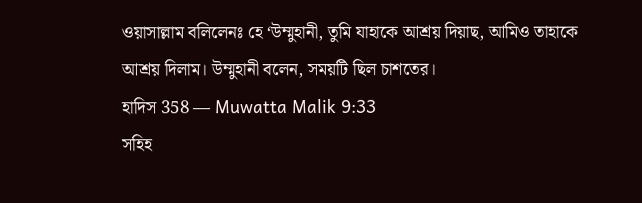ওয়াসাল্লাম বলিলেনঃ হে ‘উম্মুহানী, তুমি যাহাকে আশ্রয় দিয়াছ, আমিও তাহাকে আশ্রয় দিলাম। উম্মুহানী বলেন, সময়টি ছিল চাশতের।
হাদিস 358 — Muwatta Malik 9:33
সহিহ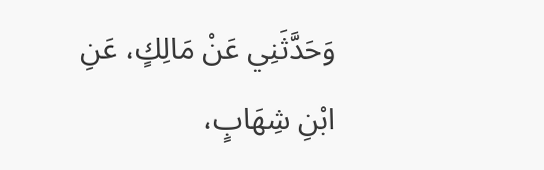وَحَدَّثَنِي عَنْ مَالِكٍ، عَنِ ابْنِ شِهَابٍ،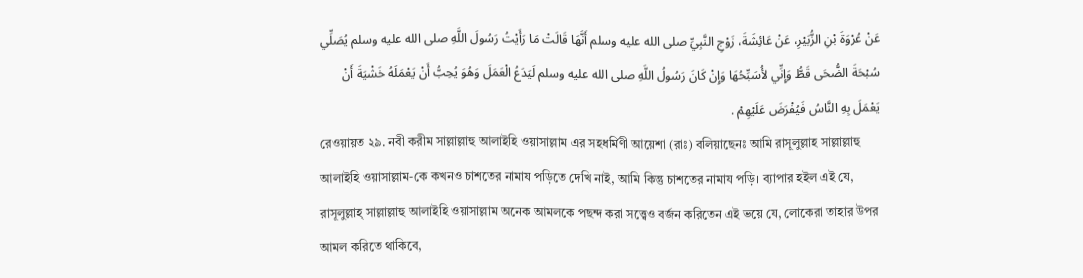عَنْ عُرْوَةَ بْنِ الزُّبَيْرِ، عَنْ عَائِشَةَ، زَوْجِ النَّبِيِّ صلى الله عليه وسلم أَنَّهَا قَالَتْ مَا رَأَيْتُ رَسُولَ اللَّهِ صلى الله عليه وسلم يُصَلِّي سُبْحَةَ الضُّحَى قَطُّ وَإِنِّي لأُسَبِّحُهَا وَإِنْ كَانَ رَسُولُ اللَّهِ صلى الله عليه وسلم لَيَدَعُ الْعَمَلَ وَهُوَ يُحِبُّ أَنْ يَعْمَلَهُ خَشْيَةَ أَنْ يَعْمَلَ بِهِ النَّاسُ فَيُفْرَضَ عَلَيْهِمْ .
রেওয়ায়ত ২৯. নবী করীম সাল্লাল্লাহু আলাইহি ওয়াসাল্লাম এর সহধর্মিণী আয়েশা (রাঃ) বলিয়াছেনঃ আমি রাসূলুল্লাহ সাল্লাল্লাহু আলাইহি ওয়াসাল্লাম-কে কখনও চাশতের নামায পড়িতে দেখি নাই, আমি কিন্তু চাশতের নামায পড়ি। ব্যাপার হইল এই যে, রাসূলুল্লাহ্ সাল্লাল্লাহু আলাইহি ওয়াসাল্লাম অনেক আমলকে পছন্দ করা সত্ত্বেও বর্জন করিতেন এই ভয়ে যে, লোকেরা তাহার উপর আমল করিতে থাকিবে,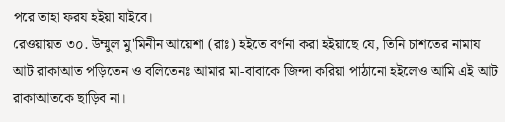পরে তাহা ফরয হইয়া যাইবে।
রেওয়ায়ত ৩০. উম্মুল মু'মিনীন আয়েশা (রাঃ) হইতে বর্ণনা করা হইয়াছে যে, তিনি চাশতের নামায আট রাকাআত পড়িতেন ও বলিতেনঃ আমার মা-বাবাকে জিন্দা করিয়া পাঠানো হইলেও আমি এই আট রাকাআতকে ছাড়িব না।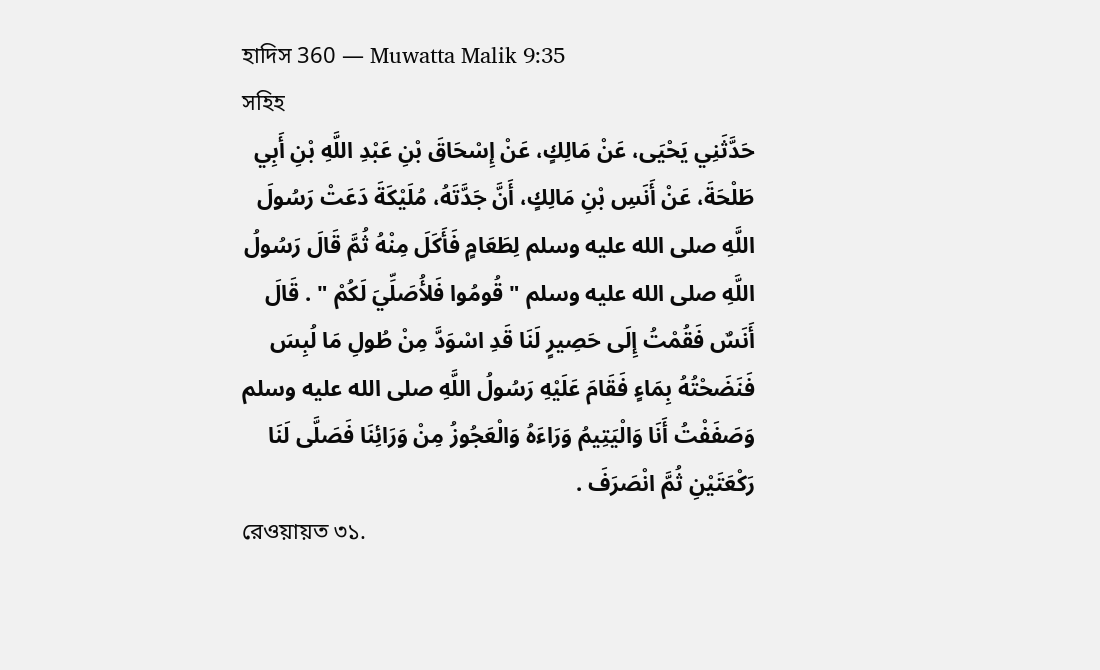হাদিস 360 — Muwatta Malik 9:35
সহিহ
حَدَّثَنِي يَحْيَى، عَنْ مَالِكٍ، عَنْ إِسْحَاقَ بْنِ عَبْدِ اللَّهِ بْنِ أَبِي طَلْحَةَ، عَنْ أَنَسِ بْنِ مَالِكٍ، أَنَّ جَدَّتَهُ، مُلَيْكَةَ دَعَتْ رَسُولَ اللَّهِ صلى الله عليه وسلم لِطَعَامٍ فَأَكَلَ مِنْهُ ثُمَّ قَالَ رَسُولُ اللَّهِ صلى الله عليه وسلم " قُومُوا فَلأُصَلِّيَ لَكُمْ " . قَالَ أَنَسٌ فَقُمْتُ إِلَى حَصِيرٍ لَنَا قَدِ اسْوَدَّ مِنْ طُولِ مَا لُبِسَ فَنَضَحْتُهُ بِمَاءٍ فَقَامَ عَلَيْهِ رَسُولُ اللَّهِ صلى الله عليه وسلم وَصَفَفْتُ أَنَا وَالْيَتِيمُ وَرَاءَهُ وَالْعَجُوزُ مِنْ وَرَائِنَا فَصَلَّى لَنَا رَكْعَتَيْنِ ثُمَّ انْصَرَفَ .
রেওয়ায়ত ৩১.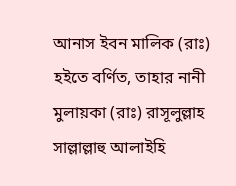আনাস ইবন মালিক (রাঃ) হইতে বর্ণিত, তাহার নানী মুলায়কা (রাঃ) রাসূলুল্লাহ সাল্লাল্লাহু আলাইহি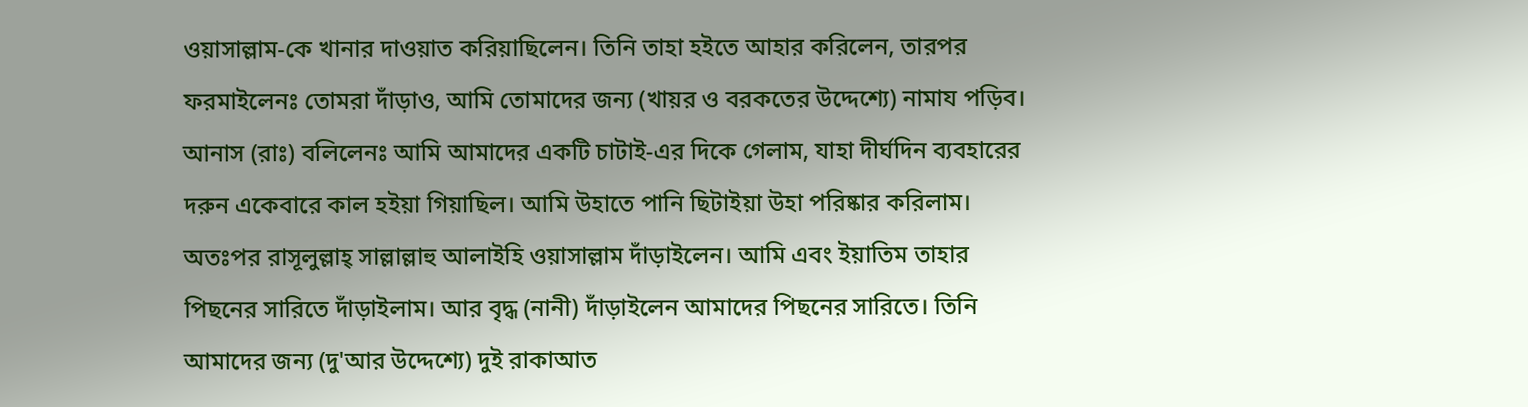ওয়াসাল্লাম-কে খানার দাওয়াত করিয়াছিলেন। তিনি তাহা হইতে আহার করিলেন, তারপর ফরমাইলেনঃ তোমরা দাঁড়াও, আমি তোমাদের জন্য (খায়র ও বরকতের উদ্দেশ্যে) নামায পড়িব। আনাস (রাঃ) বলিলেনঃ আমি আমাদের একটি চাটাই-এর দিকে গেলাম, যাহা দীর্ঘদিন ব্যবহারের দরুন একেবারে কাল হইয়া গিয়াছিল। আমি উহাতে পানি ছিটাইয়া উহা পরিষ্কার করিলাম। অতঃপর রাসূলুল্লাহ্ সাল্লাল্লাহু আলাইহি ওয়াসাল্লাম দাঁড়াইলেন। আমি এবং ইয়াতিম তাহার পিছনের সারিতে দাঁড়াইলাম। আর বৃদ্ধ (নানী) দাঁড়াইলেন আমাদের পিছনের সারিতে। তিনি আমাদের জন্য (দু'আর উদ্দেশ্যে) দুই রাকাআত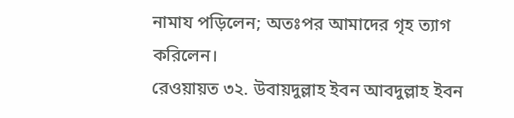নামায পড়িলেন; অতঃপর আমাদের গৃহ ত্যাগ করিলেন।
রেওয়ায়ত ৩২. উবায়দুল্লাহ ইবন আবদুল্লাহ ইবন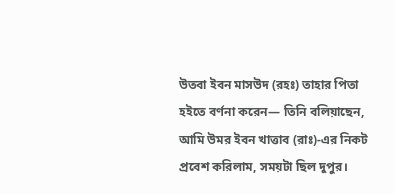উতবা ইবন মাসউদ (রহঃ) তাহার পিতা হইতে বর্ণনা করেন— তিনি বলিয়াছেন, আমি উমর ইবন খাত্তাব (রাঃ)-এর নিকট প্রবেশ করিলাম, সময়টা ছিল দুপুর।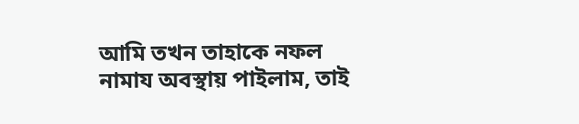আমি তখন তাহাকে নফল নামায অবস্থায় পাইলাম, তাই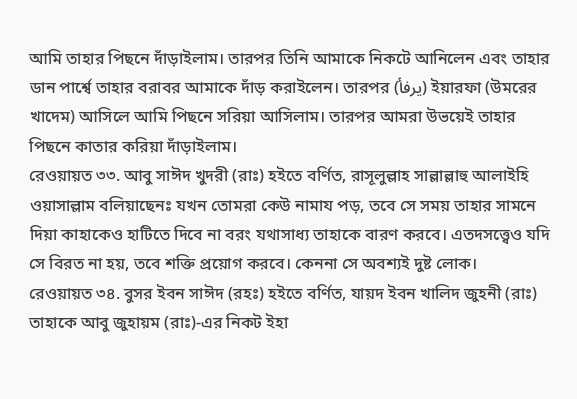আমি তাহার পিছনে দাঁড়াইলাম। তারপর তিনি আমাকে নিকটে আনিলেন এবং তাহার ডান পার্শ্বে তাহার বরাবর আমাকে দাঁড় করাইলেন। তারপর (يرفأ) ইয়ারফা (উমরের খাদেম) আসিলে আমি পিছনে সরিয়া আসিলাম। তারপর আমরা উভয়েই তাহার পিছনে কাতার করিয়া দাঁড়াইলাম।
রেওয়ায়ত ৩৩. আবু সাঈদ খুদরী (রাঃ) হইতে বর্ণিত, রাসূলুল্লাহ সাল্লাল্লাহু আলাইহি ওয়াসাল্লাম বলিয়াছেনঃ যখন তোমরা কেউ নামায পড়, তবে সে সময় তাহার সামনে দিয়া কাহাকেও হাটিতে দিবে না বরং যথাসাধ্য তাহাকে বারণ করবে। এতদসত্ত্বেও যদি সে বিরত না হয়, তবে শক্তি প্রয়োগ করবে। কেননা সে অবশ্যই দুষ্ট লোক।
রেওয়ায়ত ৩৪. বুসর ইবন সাঈদ (রহঃ) হইতে বর্ণিত, যায়দ ইবন খালিদ জুহনী (রাঃ) তাহাকে আবু জুহায়ম (রাঃ)-এর নিকট ইহা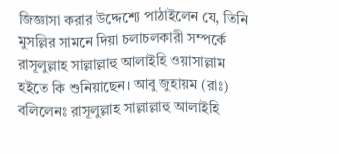জিজ্ঞাসা করার উদ্দেশ্যে পাঠাইলেন যে, তিনি মুসল্লির সামনে দিয়া চলাচলকারী সম্পর্কে রাসূলুল্লাহ সাল্লাল্লাহু আলাইহি ওয়াসাল্লাম হইতে কি শুনিয়াছেন। আবু জুহায়ম (রাঃ) বলিলেনঃ রাসূলুল্লাহ সাল্লাল্লাহু আলাইহি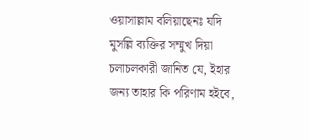ওয়াসাল্লাম বলিয়াছেনঃ যদি মুসল্লি ব্যক্তির সম্মুখ দিয়া চলাচলকারী জানিত যে, ইহার জন্য তাহার কি পরিণাম হইবে,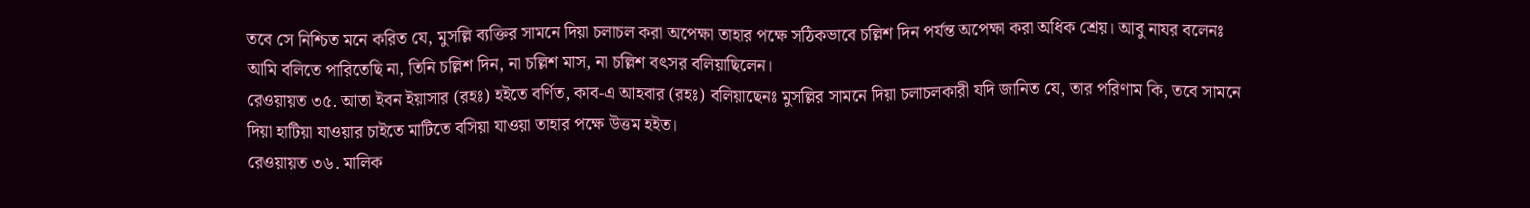তবে সে নিশ্চিত মনে করিত যে, মুসল্লি ব্যক্তির সামনে দিয়া চলাচল করা অপেক্ষা তাহার পক্ষে সঠিকভাবে চল্লিশ দিন পর্যন্ত অপেক্ষা করা অধিক শ্রেয়। আবু নাযর বলেনঃ আমি বলিতে পারিতেছি না, তিনি চল্লিশ দিন, না চল্লিশ মাস, না চল্লিশ বৎসর বলিয়াছিলেন।
রেওয়ায়ত ৩৫. আতা ইবন ইয়াসার (রহঃ) হইতে বর্ণিত, কাব-এ আহবার (রহঃ) বলিয়াছেনঃ মুসল্লির সামনে দিয়া চলাচলকারী যদি জানিত যে, তার পরিণাম কি, তবে সামনে দিয়া হাটিয়া যাওয়ার চাইতে মাটিতে বসিয়া যাওয়া তাহার পক্ষে উত্তম হইত।
রেওয়ায়ত ৩৬. মালিক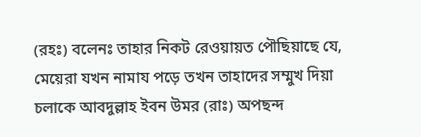(রহঃ) বলেনঃ তাহার নিকট রেওয়ায়ত পৌছিয়াছে যে, মেয়েরা যখন নামায পড়ে তখন তাহাদের সম্মুখ দিয়া চলাকে আবদুল্লাহ ইবন উমর (রাঃ) অপছন্দ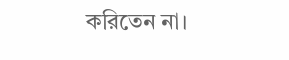করিতেন না।